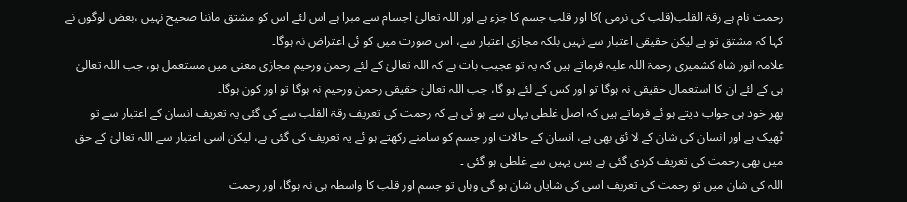رحمت نام ہے رقۃ القلب(قلب کی نرمی )کا اور قلب جسم کا جزء ہے اور اللہ تعالیٰ اجسام سے مبرا ہے اس لئے اس کو مشتق ماننا صحیح نہیں ،بعض لوگوں نے کہا کہ مشتق تو ہے لیکن حقیقی اعتبار سے نہیں بلکہ مجازی اعتبار سے، اس صورت میں کو ئی اعتراض نہ ہوگا۔
علامہ انور شاہ کشمیری رحمۃ اللہ علیہ فرماتے ہیں کہ یہ تو عجیب بات ہے کہ اللہ تعالیٰ کے لئے رحمن ورحیم مجازی معنی میں مستعمل ہو، جب اللہ تعالیٰ ہی کے لئے ان کا استعمال حقیقی نہ ہوگا تو اور کس کے لئے ہو گا، جب اللہ تعالیٰ حقیقی رحمن ورحیم نہ ہوگا تو اور کون ہوگا۔
پھر خود ہی جواب دیتے ہو ئے فرماتے ہیں کہ اصل غلطی یہاں سے ہو ئی ہے کہ رحمت کی تعریف رقۃ القلب سے کی گئی یہ تعریف انسان کے اعتبار سے تو ٹھیک ہے اور انسان کی شان کے لا ئق بھی ہے، انسان کے حالات اور جسم کو سامنے رکھتے ہو ئے یہ تعریف کی گئی ہے، لیکن اسی اعتبار سے اللہ تعالیٰ کے حق میں بھی رحمت کی تعریف کردی گئی ہے بس یہیں سے غلطی ہو گئی ۔
اللہ کی شان میں تو رحمت کی تعریف اسی کی شایاں شان ہو گی وہاں تو جسم اور قلب کا واسطہ ہی نہ ہوگا، اور رحمت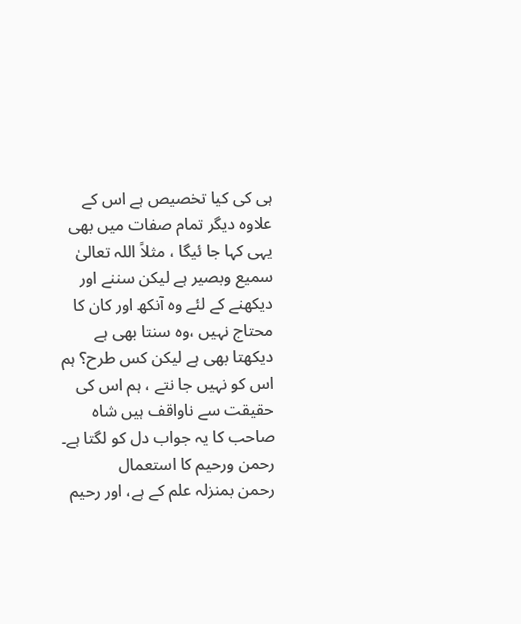ہی کی کیا تخصیص ہے اس کے علاوہ دیگر تمام صفات میں بھی یہی کہا جا ئیگا ، مثلاً اللہ تعالیٰ سمیع وبصیر ہے لیکن سننے اور دیکھنے کے لئے وہ آنکھ اور کان کا محتاج نہیں ،وہ سنتا بھی ہے دیکھتا بھی ہے لیکن کس طرح؟ ہم اس کو نہیں جا نتے ، ہم اس کی حقیقت سے ناواقف ہیں شاہ صاحب کا یہ جواب دل کو لگتا ہے۔
رحمن ورحیم کا استعمال
رحمن بمنزلہ علم کے ہے، اور رحیم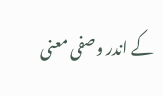کے اندر وصفی معنی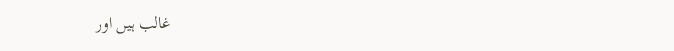غالب ہیں اور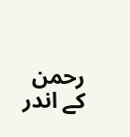رحمن کے اندر